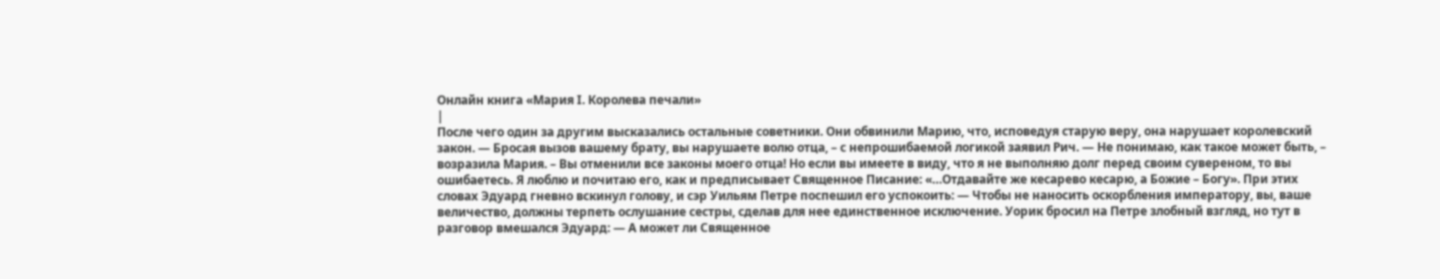Онлайн книга «Мария I. Королева печали»
|
После чего один за другим высказались остальные советники. Они обвинили Марию, что, исповедуя старую веру, она нарушает королевский закон. — Бросая вызов вашему брату, вы нарушаете волю отца, – с непрошибаемой логикой заявил Рич. — Не понимаю, как такое может быть, – возразила Мария. – Вы отменили все законы моего отца! Но если вы имеете в виду, что я не выполняю долг перед своим сувереном, то вы ошибаетесь. Я люблю и почитаю его, как и предписывает Священное Писание: «…Отдавайте же кесарево кесарю, а Божие – Богу». При этих словах Эдуард гневно вскинул голову, и сэр Уильям Петре поспешил его успокоить: — Чтобы не наносить оскорбления императору, вы, ваше величество, должны терпеть ослушание сестры, сделав для нее единственное исключение. Уорик бросил на Петре злобный взгляд, но тут в разговор вмешался Эдуард: — А может ли Священное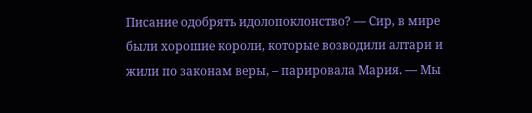Писание одобрять идолопоклонство? — Сир, в мире были хорошие короли, которые возводили алтари и жили по законам веры, – парировала Мария. — Мы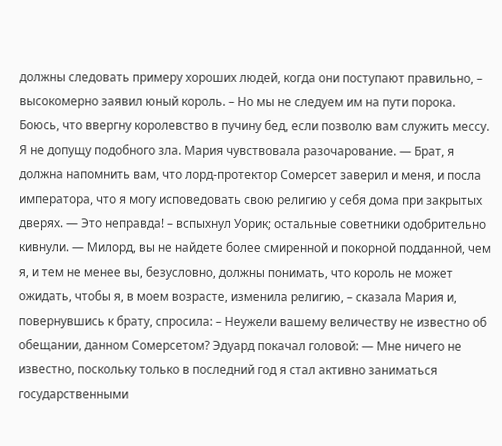должны следовать примеру хороших людей, когда они поступают правильно, – высокомерно заявил юный король. – Но мы не следуем им на пути порока. Боюсь, что ввергну королевство в пучину бед, если позволю вам служить мессу. Я не допущу подобного зла. Мария чувствовала разочарование. — Брат, я должна напомнить вам, что лорд-протектор Сомерсет заверил и меня, и посла императора, что я могу исповедовать свою религию у себя дома при закрытых дверях. — Это неправда! – вспыхнул Уорик; остальные советники одобрительно кивнули. — Милорд, вы не найдете более смиренной и покорной подданной, чем я, и тем не менее вы, безусловно, должны понимать, что король не может ожидать, чтобы я, в моем возрасте, изменила религию, – сказала Мария и, повернувшись к брату, спросила: – Неужели вашему величеству не известно об обещании, данном Сомерсетом? Эдуард покачал головой: — Мне ничего не известно, поскольку только в последний год я стал активно заниматься государственными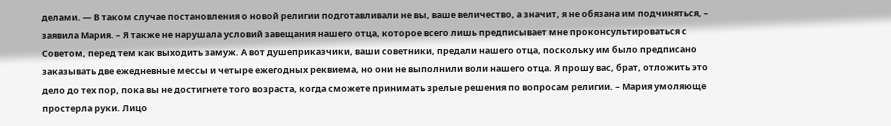делами. — В таком случае постановления о новой религии подготавливали не вы, ваше величество, а значит, я не обязана им подчиняться, – заявила Мария. – Я также не нарушала условий завещания нашего отца, которое всего лишь предписывает мне проконсультироваться с Советом, перед тем как выходить замуж. А вот душеприказчики, ваши советники, предали нашего отца, поскольку им было предписано заказывать две ежедневные мессы и четыре ежегодных реквиема, но они не выполнили воли нашего отца. Я прошу вас, брат, отложить это дело до тех пор, пока вы не достигнете того возраста, когда сможете принимать зрелые решения по вопросам религии. – Мария умоляюще простерла руки. Лицо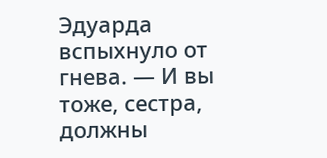Эдуарда вспыхнуло от гнева. — И вы тоже, сестра, должны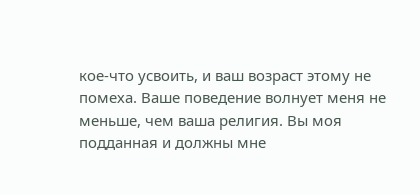кое-что усвоить, и ваш возраст этому не помеха. Ваше поведение волнует меня не меньше, чем ваша религия. Вы моя подданная и должны мне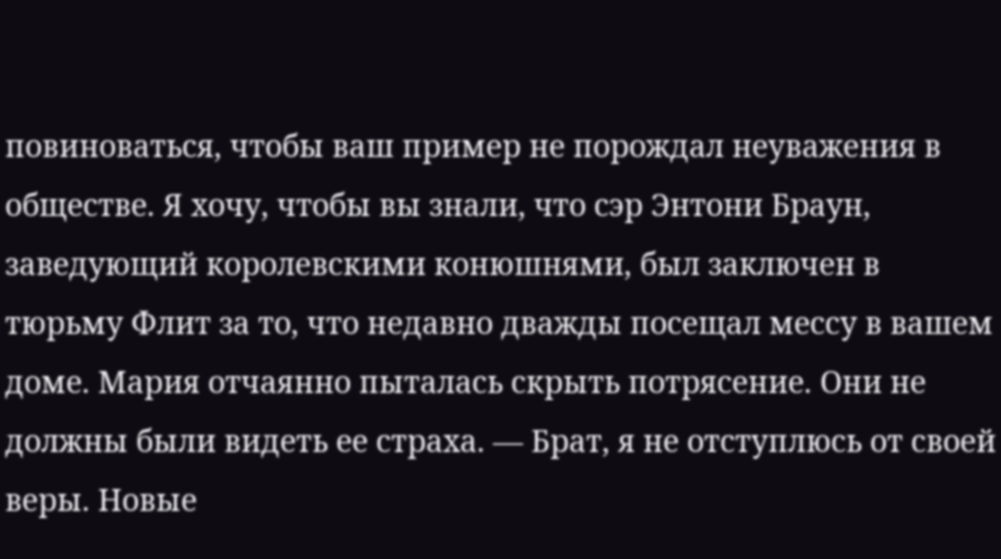повиноваться, чтобы ваш пример не порождал неуважения в обществе. Я хочу, чтобы вы знали, что сэр Энтони Браун, заведующий королевскими конюшнями, был заключен в тюрьму Флит за то, что недавно дважды посещал мессу в вашем доме. Мария отчаянно пыталась скрыть потрясение. Они не должны были видеть ее страха. — Брат, я не отступлюсь от своей веры. Новые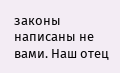законы написаны не вами. Наш отец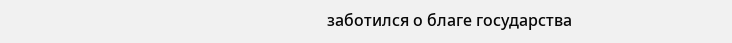заботился о благе государства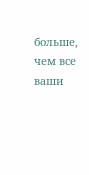больше, чем все ваши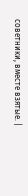советники, вместе взятые. |